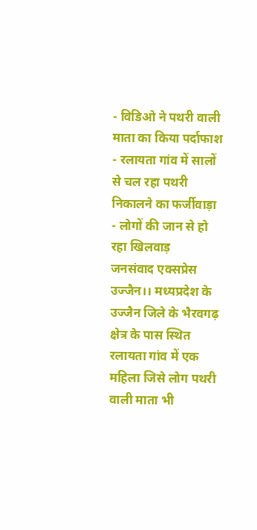- विडिओ ने पथरी वाली माता का किया पर्दाफाश
- रलायता गांव में सालों से चल रहा पथरी निकालने का फर्जीवाड़ा
- लोगों की जान से हो रहा खिलवाड़
जनसंवाद एक्सप्रेस
उज्जैन।। मध्यप्रदेश के उज्जैन जिले के भैरवगढ़ क्षेत्र के पास स्थित रलायता गांव में एक महिला जिसे लोग पथरी वाली माता भी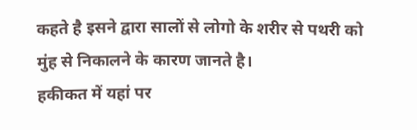कहते है इसने द्वारा सालों से लोगो के शरीर से पथरी को मुंह से निकालने के कारण जानते है।
हकीकत में यहां पर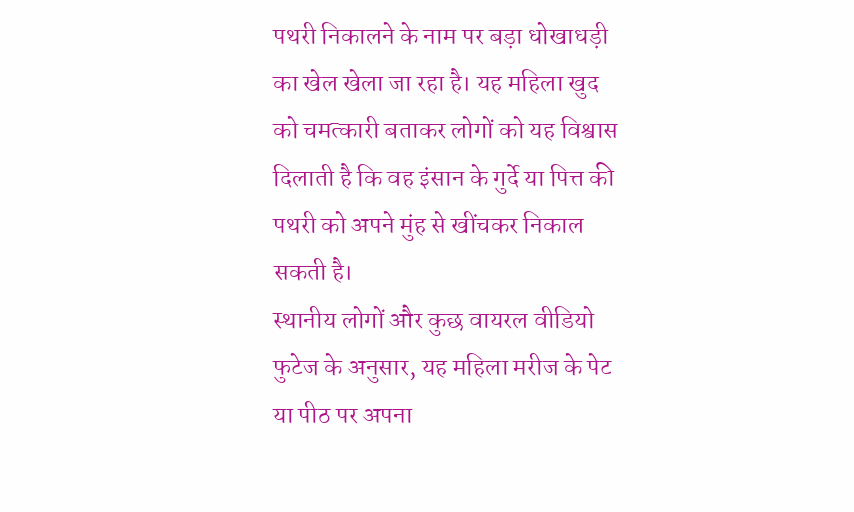पथरी निकालने के नाम पर बड़ा धोखाधड़ी का खेल खेला जा रहा है। यह महिला खुद को चमत्कारी बताकर लोगों को यह विश्वास दिलाती है कि वह इंसान के गुर्दे या पित्त की पथरी को अपने मुंह से खींचकर निकाल सकती है।
स्थानीय लोगों और कुछ वायरल वीडियो फुटेज के अनुसार, यह महिला मरीज के पेट या पीठ पर अपना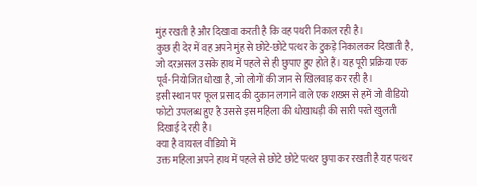मुंह रखती है और दिखावा करती है कि वह पथरी निकाल रही है।
कुछ ही देर में वह अपने मुंह से छोटे-छोटे पत्थर के टुकड़े निकालकर दिखाती है, जो दरअसल उसके हाथ में पहले से ही छुपाए हुए होते हैं। यह पूरी प्रक्रिया एक पूर्व-नियोजित धोखा है, जो लोगों की जान से खिलवाड़ कर रही है।
इसी स्थान पर फूल प्रसाद की दुकान लगाने वाले एक शख्स से हमें जो वीडियो फोटो उपलब्ध हुए है उससे इस महिला की धोखाधड़ी की सारी परते खुलती दिखाई दे रही है।
क्या है वायरल वीडियो में
उक्त महिला अपने हाथ में पहले से छोटे छोटे पत्थर छुपा कर रखती है यह पत्थर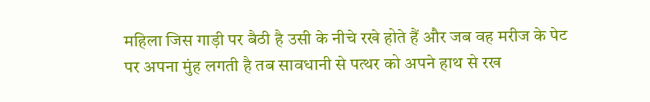महिला जिस गाड़ी पर बैठी है उसी के नीचे रखे होते हैं और जब वह मरीज के पेट पर अपना मुंह लगती है तब सावधानी से पत्थर को अपने हाथ से रख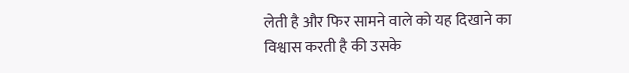लेती है और फिर सामने वाले को यह दिखाने का विश्वास करती है की उसके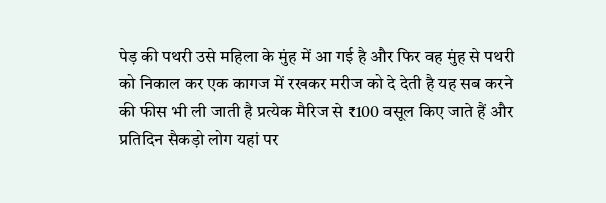पेड़ की पथरी उसे महिला के मुंह में आ गई है और फिर वह मुंह से पथरी को निकाल कर एक कागज में रखकर मरीज को दे देती है यह सब करने की फीस भी ली जाती है प्रत्येक मैरिज से ₹100 वसूल किए जाते हैं और प्रतिदिन सैकड़ो लोग यहां पर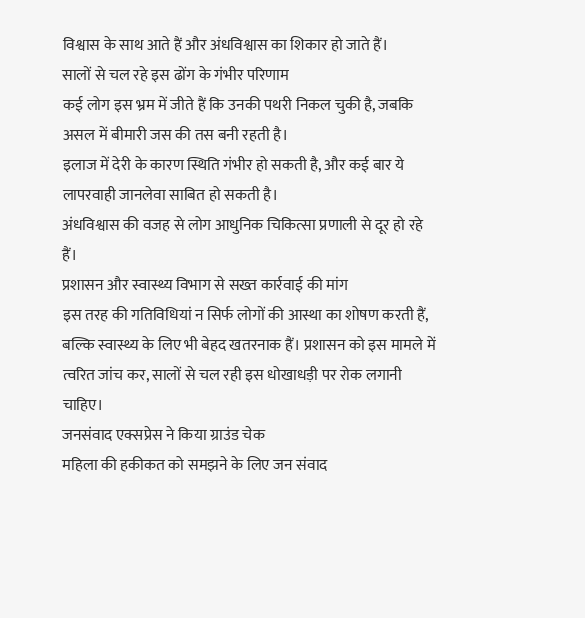विश्वास के साथ आते हैं और अंधविश्वास का शिकार हो जाते हैं।
सालों से चल रहे इस ढोंग के गंभीर परिणाम
कई लोग इस भ्रम में जीते हैं कि उनकी पथरी निकल चुकी है, जबकि असल में बीमारी जस की तस बनी रहती है।
इलाज में देरी के कारण स्थिति गंभीर हो सकती है, और कई बार ये लापरवाही जानलेवा साबित हो सकती है।
अंधविश्वास की वजह से लोग आधुनिक चिकित्सा प्रणाली से दूर हो रहे हैं।
प्रशासन और स्वास्थ्य विभाग से सख्त कार्रवाई की मांग
इस तरह की गतिविधियां न सिर्फ लोगों की आस्था का शोषण करती हैं, बल्कि स्वास्थ्य के लिए भी बेहद खतरनाक हैं। प्रशासन को इस मामले में त्वरित जांच कर, सालों से चल रही इस धोखाधड़ी पर रोक लगानी चाहिए।
जनसंवाद एक्सप्रेस ने किया ग्राउंड चेक
महिला की हकीकत को समझने के लिए जन संवाद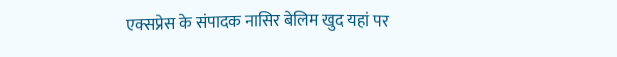एक्सप्रेस के संपादक नासिर बेलिम खुद यहां पर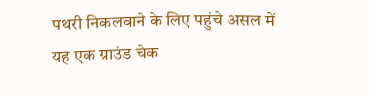पथरी निकलवाने के लिए पहुंचे असल में यह एक ग्राउंड चेक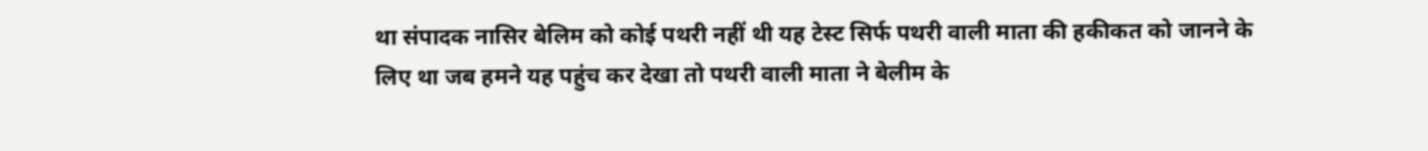था संपादक नासिर बेलिम को कोई पथरी नहीं थी यह टेस्ट सिर्फ पथरी वाली माता की हकीकत को जानने के लिए था जब हमने यह पहुंच कर देखा तो पथरी वाली माता ने बेलीम के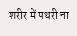शरीर में पथरी ना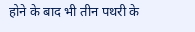होने के बाद भी तीन पथरी के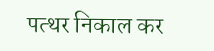पत्थर निकाल कर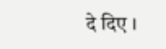दे दिए ।